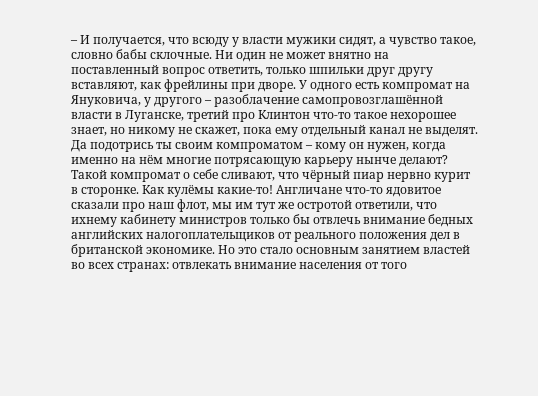– И получается, что всюду у власти мужики сидят, а чувство такое, словно бабы склочные. Ни один не может внятно на поставленный вопрос ответить, только шпильки друг другу вставляют, как фрейлины при дворе. У одного есть компромат на Януковича, у другого – разоблачение самопровозглашённой власти в Луганске, третий про Клинтон что-то такое нехорошее знает, но никому не скажет, пока ему отдельный канал не выделят. Да подотрись ты своим компроматом – кому он нужен, когда именно на нём многие потрясающую карьеру нынче делают? Такой компромат о себе сливают, что чёрный пиар нервно курит в сторонке. Как кулёмы какие-то! Англичане что-то ядовитое сказали про наш флот, мы им тут же остротой ответили, что ихнему кабинету министров только бы отвлечь внимание бедных английских налогоплательщиков от реального положения дел в британской экономике. Но это стало основным занятием властей во всех странах: отвлекать внимание населения от того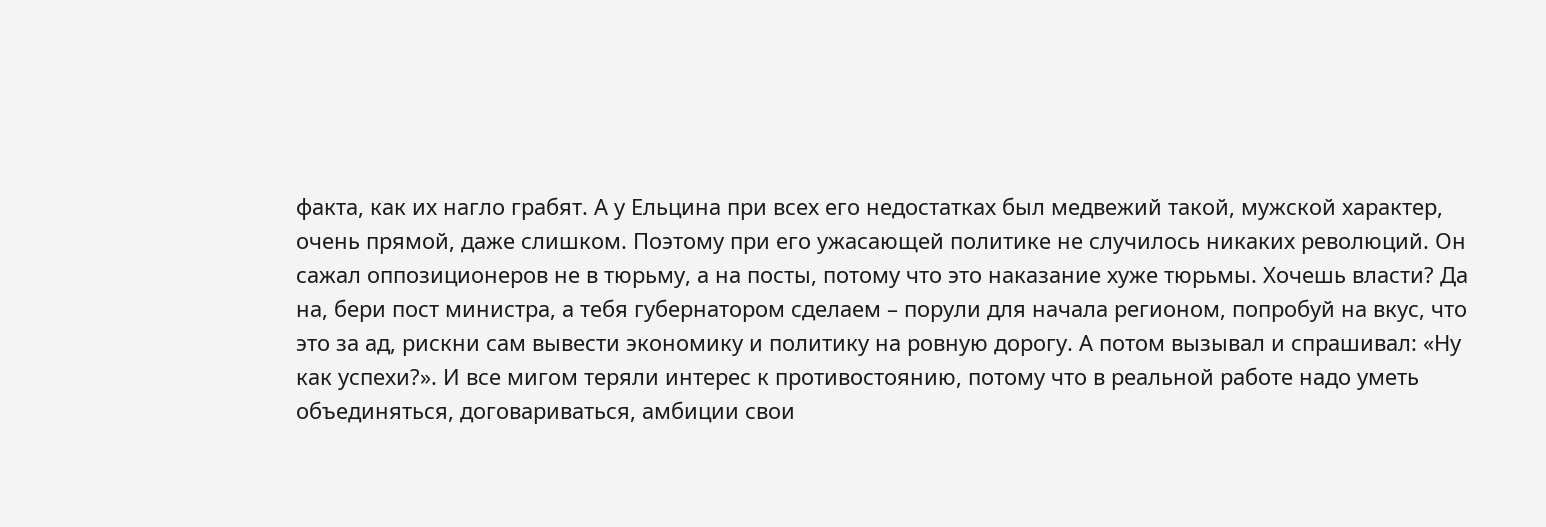факта, как их нагло грабят. А у Ельцина при всех его недостатках был медвежий такой, мужской характер, очень прямой, даже слишком. Поэтому при его ужасающей политике не случилось никаких революций. Он сажал оппозиционеров не в тюрьму, а на посты, потому что это наказание хуже тюрьмы. Хочешь власти? Да на, бери пост министра, а тебя губернатором сделаем – порули для начала регионом, попробуй на вкус, что это за ад, рискни сам вывести экономику и политику на ровную дорогу. А потом вызывал и спрашивал: «Ну как успехи?». И все мигом теряли интерес к противостоянию, потому что в реальной работе надо уметь объединяться, договариваться, амбиции свои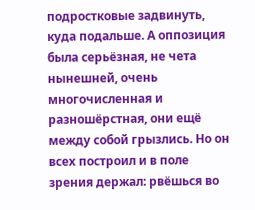подростковые задвинуть, куда подальше. А оппозиция была серьёзная, не чета нынешней, очень многочисленная и разношёрстная, они ещё между собой грызлись. Но он всех построил и в поле зрения держал: рвёшься во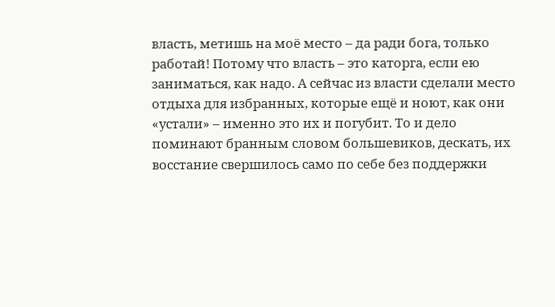власть, метишь на моё место – да ради бога, только работай! Потому что власть – это каторга, если ею заниматься, как надо. А сейчас из власти сделали место отдыха для избранных, которые ещё и ноют, как они «устали» – именно это их и погубит. То и дело поминают бранным словом большевиков, дескать, их восстание свершилось само по себе без поддержки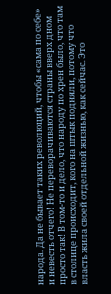народа. Да не бывает таких революций, чтобы «сама по себе» и невесть отчего! Не переворачиваются страны вверх дном просто так! В том-то и дело, что народу по хрен было, что там в столице происходит, кого на штык подняли, потому что власть жила своей отдельной жизнью, как сейчас. Это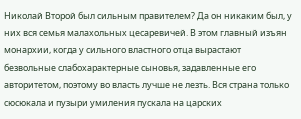Николай Второй был сильным правителем? Да он никаким был, у них вся семья малахольных цесаревичей. В этом главный изъян монархии, когда у сильного властного отца вырастают безвольные слабохарактерные сыновья, задавленные его авторитетом, поэтому во власть лучше не лезть. Вся страна только сюсюкала и пузыри умиления пускала на царских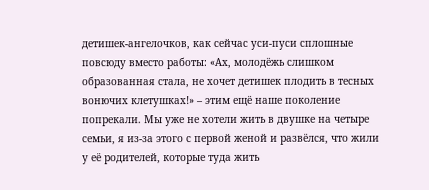детишек-ангелочков, как сейчас уси-пуси сплошные повсюду вместо работы: «Ах, молодёжь слишком образованная стала, не хочет детишек плодить в тесных вонючих клетушках!» – этим ещё наше поколение попрекали. Мы уже не хотели жить в двушке на четыре семьи, я из-за этого с первой женой и развёлся, что жили у её родителей, которые туда жить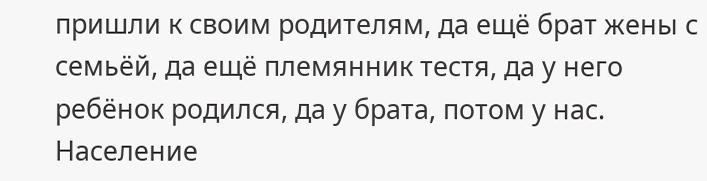пришли к своим родителям, да ещё брат жены с семьёй, да ещё племянник тестя, да у него ребёнок родился, да у брата, потом у нас. Население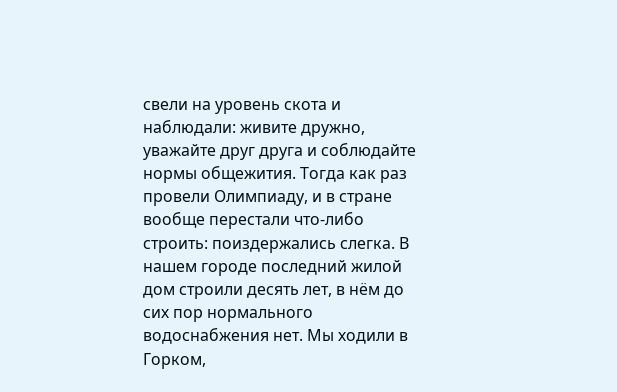свели на уровень скота и наблюдали: живите дружно, уважайте друг друга и соблюдайте нормы общежития. Тогда как раз провели Олимпиаду, и в стране вообще перестали что-либо строить: поиздержались слегка. В нашем городе последний жилой дом строили десять лет, в нём до сих пор нормального водоснабжения нет. Мы ходили в Горком,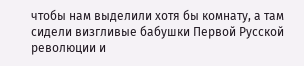чтобы нам выделили хотя бы комнату, а там сидели визгливые бабушки Первой Русской революции и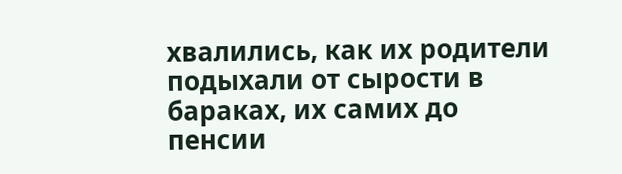хвалились, как их родители подыхали от сырости в бараках, их самих до пенсии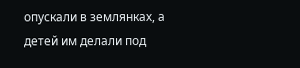опускали в землянках, а детей им делали под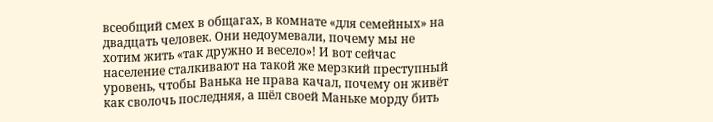всеобщий смех в общагах, в комнате «для семейных» на двадцать человек. Они недоумевали, почему мы не хотим жить «так дружно и весело»! И вот сейчас население сталкивают на такой же мерзкий преступный уровень, чтобы Ванька не права качал, почему он живёт как сволочь последняя, а шёл своей Маньке морду бить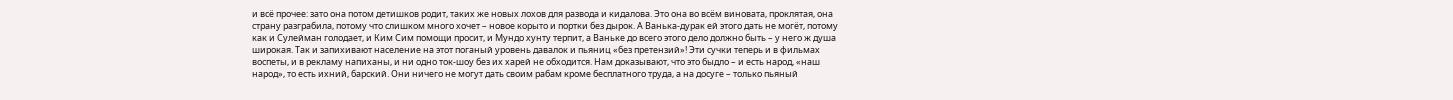и всё прочее: зато она потом детишков родит, таких же новых лохов для развода и кидалова. Это она во всём виновата, проклятая, она страну разграбила, потому что слишком много хочет – новое корыто и портки без дырок. А Ванька-дурак ей этого дать не могёт, потому как и Сулейман голодает, и Ким Сим помощи просит, и Мундо хунту терпит, а Ваньке до всего этого дело должно быть – у него ж душа широкая. Так и запихивают население на этот поганый уровень давалок и пьяниц «без претензий»! Эти сучки теперь и в фильмах воспеты, и в рекламу напиханы, и ни одно ток-шоу без их харей не обходится. Нам доказывают, что это быдло – и есть народ, «наш народ», то есть ихний, барский. Они ничего не могут дать своим рабам кроме бесплатного труда, а на досуге – только пьяный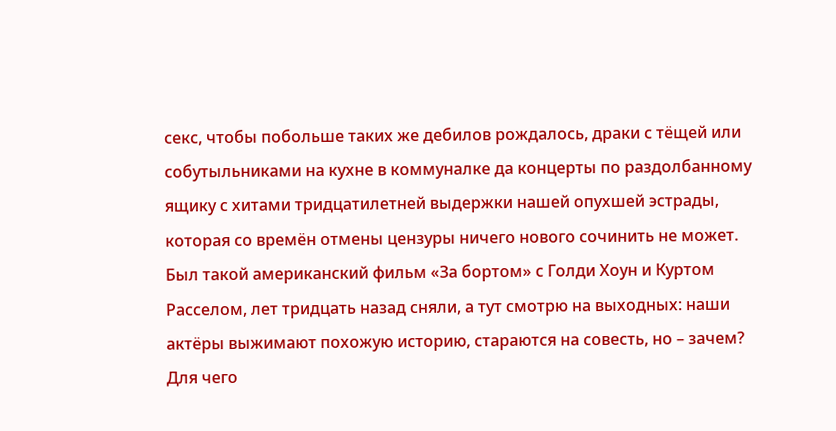секс, чтобы побольше таких же дебилов рождалось, драки с тёщей или собутыльниками на кухне в коммуналке да концерты по раздолбанному ящику с хитами тридцатилетней выдержки нашей опухшей эстрады, которая со времён отмены цензуры ничего нового сочинить не может. Был такой американский фильм «За бортом» с Голди Хоун и Куртом Расселом, лет тридцать назад сняли, а тут смотрю на выходных: наши актёры выжимают похожую историю, стараются на совесть, но – зачем? Для чего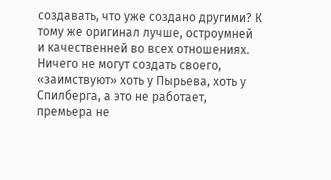создавать, что уже создано другими? К тому же оригинал лучше, остроумней и качественней во всех отношениях. Ничего не могут создать своего, «заимствуют» хоть у Пырьева, хоть у Спилберга, а это не работает, премьера не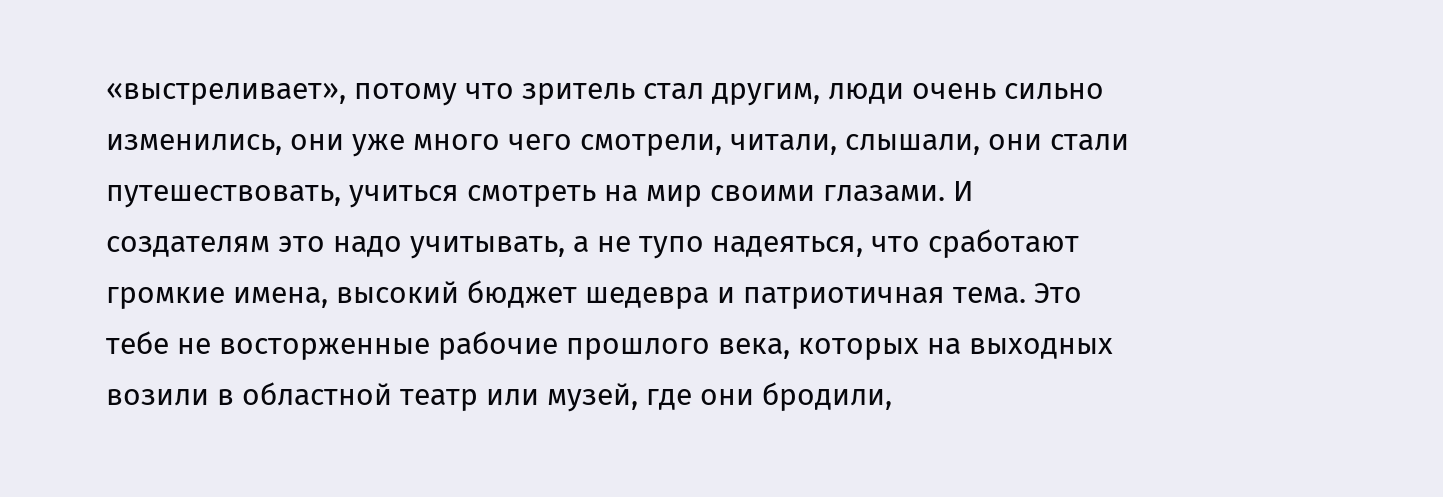«выстреливает», потому что зритель стал другим, люди очень сильно изменились, они уже много чего смотрели, читали, слышали, они стали путешествовать, учиться смотреть на мир своими глазами. И создателям это надо учитывать, а не тупо надеяться, что сработают громкие имена, высокий бюджет шедевра и патриотичная тема. Это тебе не восторженные рабочие прошлого века, которых на выходных возили в областной театр или музей, где они бродили,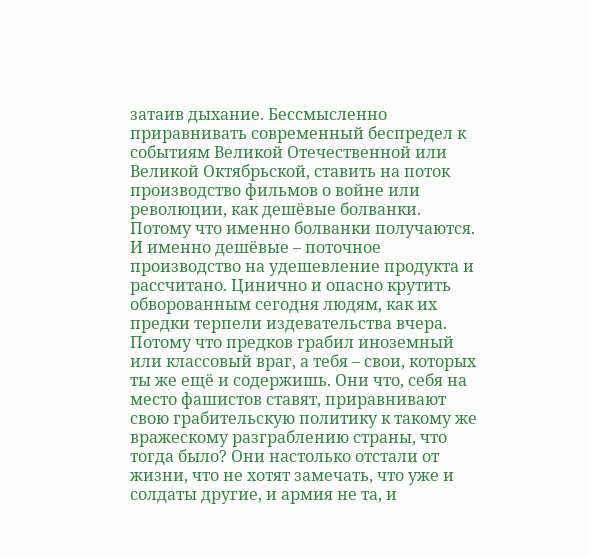затаив дыхание. Бессмысленно приравнивать современный беспредел к событиям Великой Отечественной или Великой Октябрьской, ставить на поток производство фильмов о войне или революции, как дешёвые болванки. Потому что именно болванки получаются. И именно дешёвые – поточное производство на удешевление продукта и рассчитано. Цинично и опасно крутить обворованным сегодня людям, как их предки терпели издевательства вчера. Потому что предков грабил иноземный или классовый враг, а тебя – свои, которых ты же ещё и содержишь. Они что, себя на место фашистов ставят, приравнивают свою грабительскую политику к такому же вражескому разграблению страны, что тогда было? Они настолько отстали от жизни, что не хотят замечать, что уже и солдаты другие, и армия не та, и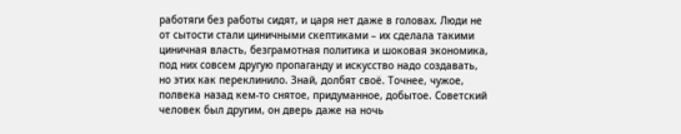работяги без работы сидят, и царя нет даже в головах. Люди не от сытости стали циничными скептиками – их сделала такими циничная власть, безграмотная политика и шоковая экономика, под них совсем другую пропаганду и искусство надо создавать, но этих как переклинило. Знай, долбят своё. Точнее, чужое, полвека назад кем-то снятое, придуманное, добытое. Советский человек был другим, он дверь даже на ночь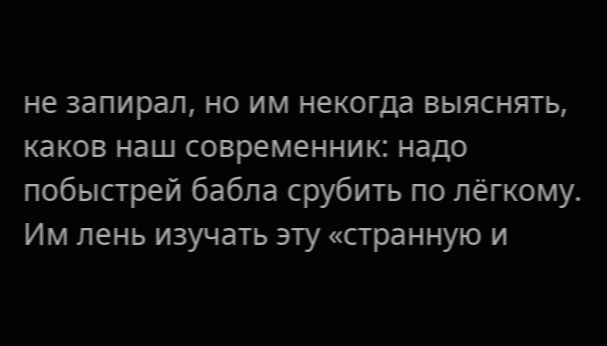не запирал, но им некогда выяснять, каков наш современник: надо побыстрей бабла срубить по лёгкому. Им лень изучать эту «странную и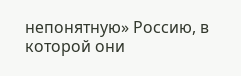непонятную» Россию, в которой они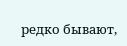редко бывают,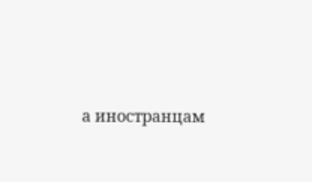а иностранцам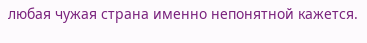любая чужая страна именно непонятной кажется.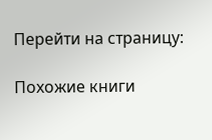Перейти на страницу:

Похожие книги